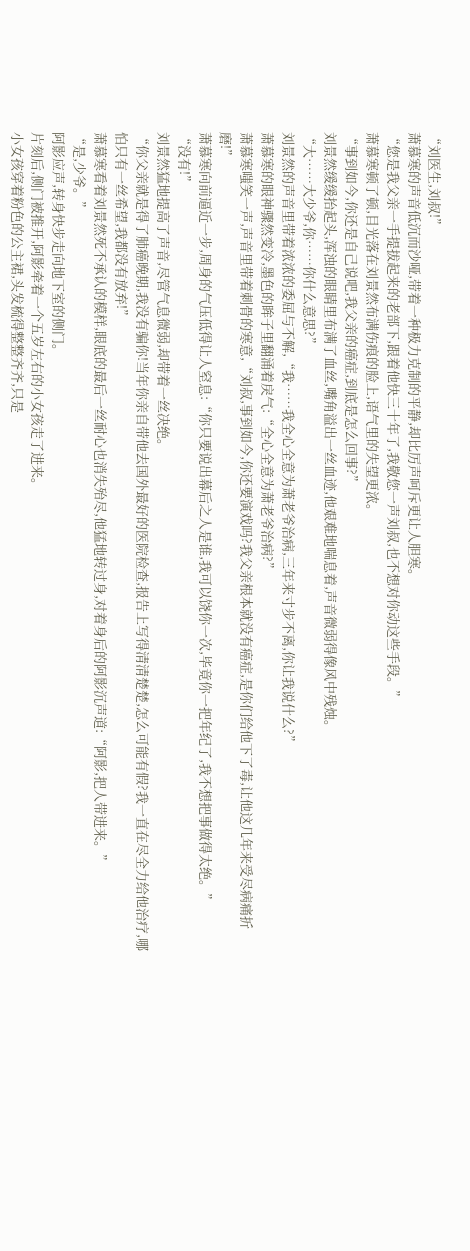“刘医生,刘叔!”
萧慕寒的声音低沉而沙哑,带着一种极力克制的平静,却比厉声呵斥更让人胆寒。
“您是我父亲一手提拔起来的老部下,跟着他快三十年了,我敬您一声刘叔,也不想对你动这些手段。”
萧慕寒顿了顿,目光落在刘景然布满伤痕的脸上,语气里的失望更浓。
“事到如今,你还是自己说吧,我父亲的癌症,到底是怎么回事?”
刘景然缓缓抬起头,浑浊的眼睛里布满了血丝,嘴角溢出一丝血迹,他艰难地喘息着,声音微弱得像风中残烛。
“大……大少爷,你……你什么意思?”
刘景然的声音里带着浓浓的委屈与不解,“我……我全心全意为萧老爷治病,三年来寸步不离,你让我说什么?”
萧慕寒的眼神骤然变冷,墨色的眸子里翻涌着戾气:“全心全意为萧老爷治病?”
萧慕寒嗤笑一声,声音里带着刺骨的寒意,“刘叔,事到如今,你还要演戏吗?我父亲根本就没有癌症,是你们给他下了毒,让他这几年来受尽病痛折磨!”
萧慕寒向前逼近一步,周身的气压低得让人窒息:“你只要说出幕后之人是谁,我可以饶你一次,毕竟你一把年纪了,我不想把事做得太绝。”
“没有!”
刘景然猛地提高了声音,尽管气息微弱,却带着一丝决绝。
“你父亲就是得了肺癌晚期,我没有骗你!当年你亲自带他去国外最好的医院检查,报告上写得清清楚楚,怎么可能有假?我一直在尽全力给他治疗,哪怕只有一丝希望,我都没有放弃!”
萧慕寒看着刘景然死不承认的模样,眼底的最后一丝耐心也消失殆尽,他猛地转过身,对着身后的阿影沉声道:“阿影,把人带进来。”
“是,少爷。”
阿影应声,转身快步走向地下室的侧门。
片刻后,侧门被推开,阿影牵着一个五岁左右的小女孩走了进来。
小女孩穿着粉色的公主裙,头发梳得整整齐齐,只是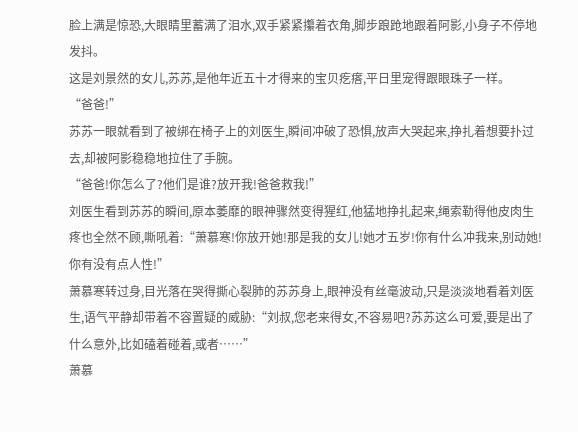脸上满是惊恐,大眼睛里蓄满了泪水,双手紧紧攥着衣角,脚步踉跄地跟着阿影,小身子不停地发抖。
这是刘景然的女儿,苏苏,是他年近五十才得来的宝贝疙瘩,平日里宠得跟眼珠子一样。
“爸爸!”
苏苏一眼就看到了被绑在椅子上的刘医生,瞬间冲破了恐惧,放声大哭起来,挣扎着想要扑过去,却被阿影稳稳地拉住了手腕。
“爸爸!你怎么了?他们是谁?放开我!爸爸救我!”
刘医生看到苏苏的瞬间,原本萎靡的眼神骤然变得猩红,他猛地挣扎起来,绳索勒得他皮肉生疼也全然不顾,嘶吼着:“萧慕寒!你放开她!那是我的女儿!她才五岁!你有什么冲我来,别动她!你有没有点人性!”
萧慕寒转过身,目光落在哭得撕心裂肺的苏苏身上,眼神没有丝毫波动,只是淡淡地看着刘医生,语气平静却带着不容置疑的威胁:“刘叔,您老来得女,不容易吧?苏苏这么可爱,要是出了什么意外,比如磕着碰着,或者……”
萧慕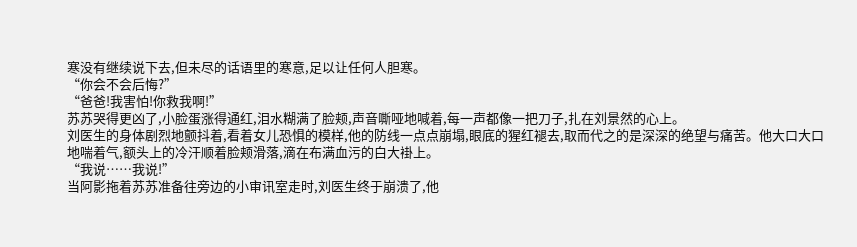寒没有继续说下去,但未尽的话语里的寒意,足以让任何人胆寒。
“你会不会后悔?”
“爸爸!我害怕!你救我啊!”
苏苏哭得更凶了,小脸蛋涨得通红,泪水糊满了脸颊,声音嘶哑地喊着,每一声都像一把刀子,扎在刘景然的心上。
刘医生的身体剧烈地颤抖着,看着女儿恐惧的模样,他的防线一点点崩塌,眼底的猩红褪去,取而代之的是深深的绝望与痛苦。他大口大口地喘着气,额头上的冷汗顺着脸颊滑落,滴在布满血污的白大褂上。
“我说……我说!”
当阿影拖着苏苏准备往旁边的小审讯室走时,刘医生终于崩溃了,他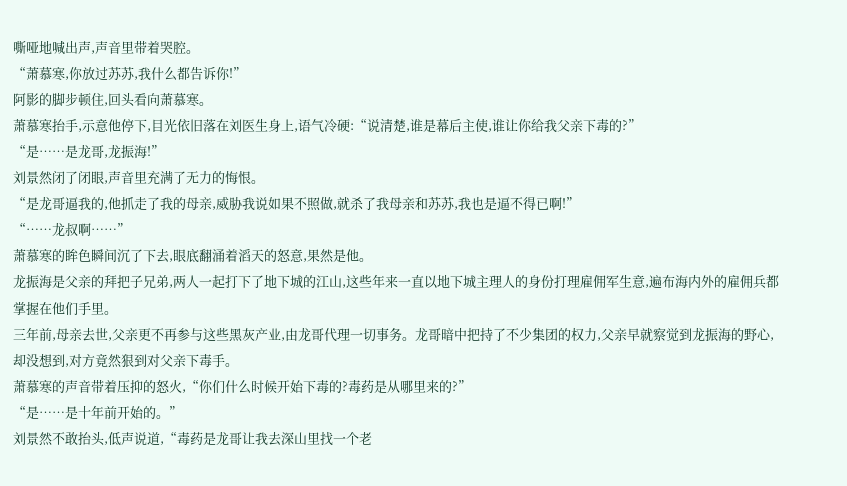嘶哑地喊出声,声音里带着哭腔。
“萧慕寒,你放过苏苏,我什么都告诉你!”
阿影的脚步顿住,回头看向萧慕寒。
萧慕寒抬手,示意他停下,目光依旧落在刘医生身上,语气冷硬:“说清楚,谁是幕后主使,谁让你给我父亲下毒的?”
“是……是龙哥,龙振海!”
刘景然闭了闭眼,声音里充满了无力的悔恨。
“是龙哥逼我的,他抓走了我的母亲,威胁我说如果不照做,就杀了我母亲和苏苏,我也是逼不得已啊!”
“……龙叔啊……”
萧慕寒的眸色瞬间沉了下去,眼底翻涌着滔天的怒意,果然是他。
龙振海是父亲的拜把子兄弟,两人一起打下了地下城的江山,这些年来一直以地下城主理人的身份打理雇佣军生意,遍布海内外的雇佣兵都掌握在他们手里。
三年前,母亲去世,父亲更不再参与这些黑灰产业,由龙哥代理一切事务。龙哥暗中把持了不少集团的权力,父亲早就察觉到龙振海的野心,却没想到,对方竟然狠到对父亲下毒手。
萧慕寒的声音带着压抑的怒火,“你们什么时候开始下毒的?毒药是从哪里来的?”
“是……是十年前开始的。”
刘景然不敢抬头,低声说道,“毒药是龙哥让我去深山里找一个老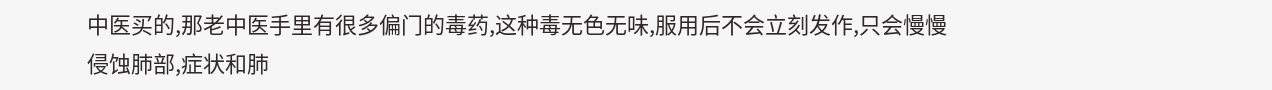中医买的,那老中医手里有很多偏门的毒药,这种毒无色无味,服用后不会立刻发作,只会慢慢侵蚀肺部,症状和肺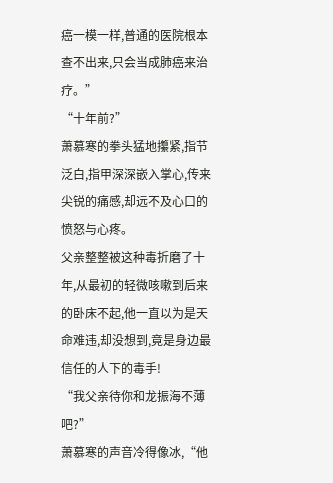癌一模一样,普通的医院根本查不出来,只会当成肺癌来治疗。”
“十年前?”
萧慕寒的拳头猛地攥紧,指节泛白,指甲深深嵌入掌心,传来尖锐的痛感,却远不及心口的愤怒与心疼。
父亲整整被这种毒折磨了十年,从最初的轻微咳嗽到后来的卧床不起,他一直以为是天命难违,却没想到,竟是身边最信任的人下的毒手!
“我父亲待你和龙振海不薄吧?”
萧慕寒的声音冷得像冰,“他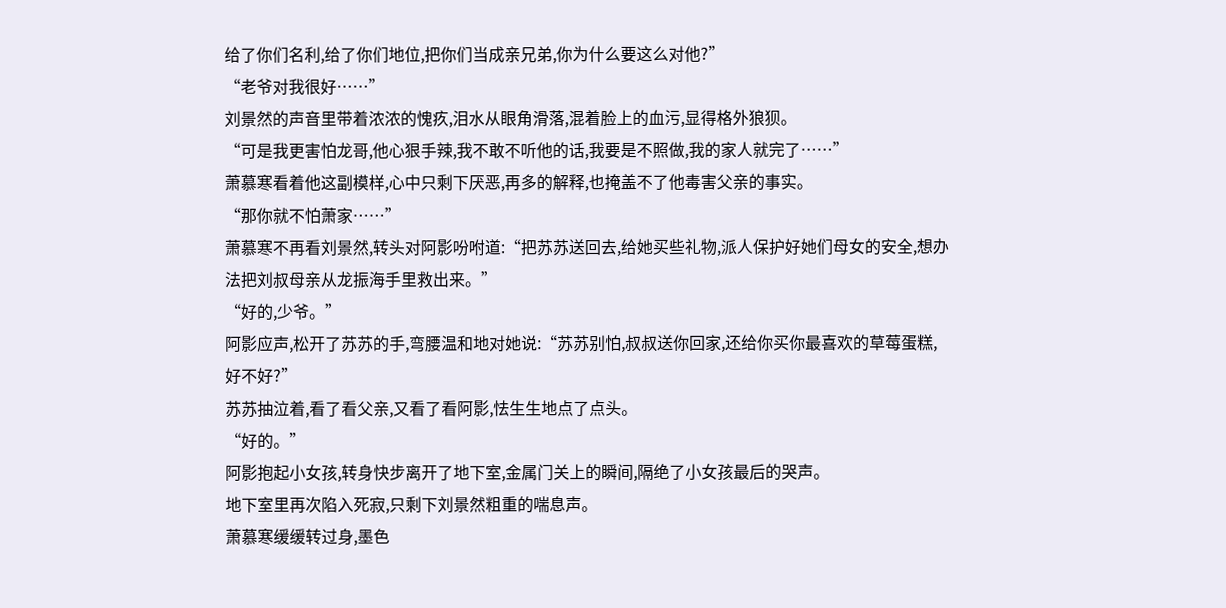给了你们名利,给了你们地位,把你们当成亲兄弟,你为什么要这么对他?”
“老爷对我很好……”
刘景然的声音里带着浓浓的愧疚,泪水从眼角滑落,混着脸上的血污,显得格外狼狈。
“可是我更害怕龙哥,他心狠手辣,我不敢不听他的话,我要是不照做,我的家人就完了……”
萧慕寒看着他这副模样,心中只剩下厌恶,再多的解释,也掩盖不了他毒害父亲的事实。
“那你就不怕萧家……”
萧慕寒不再看刘景然,转头对阿影吩咐道:“把苏苏送回去,给她买些礼物,派人保护好她们母女的安全,想办法把刘叔母亲从龙振海手里救出来。”
“好的,少爷。”
阿影应声,松开了苏苏的手,弯腰温和地对她说:“苏苏别怕,叔叔送你回家,还给你买你最喜欢的草莓蛋糕,好不好?”
苏苏抽泣着,看了看父亲,又看了看阿影,怯生生地点了点头。
“好的。”
阿影抱起小女孩,转身快步离开了地下室,金属门关上的瞬间,隔绝了小女孩最后的哭声。
地下室里再次陷入死寂,只剩下刘景然粗重的喘息声。
萧慕寒缓缓转过身,墨色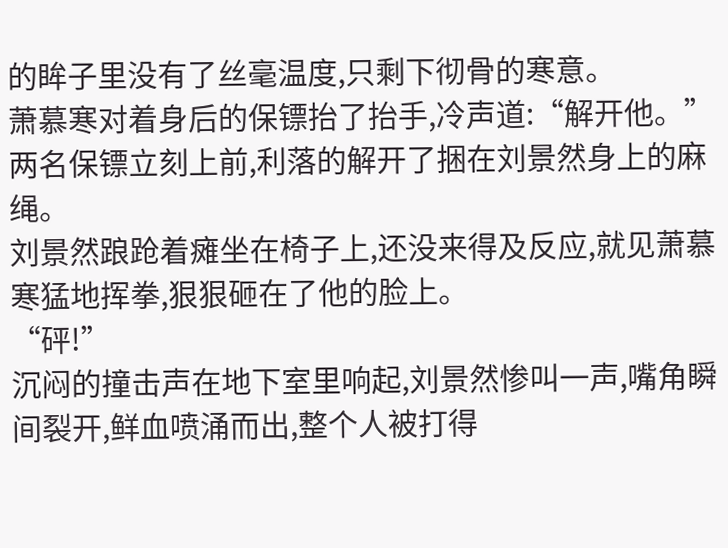的眸子里没有了丝毫温度,只剩下彻骨的寒意。
萧慕寒对着身后的保镖抬了抬手,冷声道:“解开他。”
两名保镖立刻上前,利落的解开了捆在刘景然身上的麻绳。
刘景然踉跄着瘫坐在椅子上,还没来得及反应,就见萧慕寒猛地挥拳,狠狠砸在了他的脸上。
“砰!”
沉闷的撞击声在地下室里响起,刘景然惨叫一声,嘴角瞬间裂开,鲜血喷涌而出,整个人被打得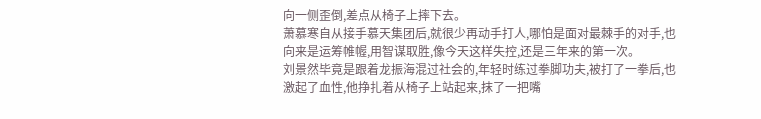向一侧歪倒,差点从椅子上摔下去。
萧慕寒自从接手慕天集团后,就很少再动手打人,哪怕是面对最棘手的对手,也向来是运筹帷幄,用智谋取胜,像今天这样失控,还是三年来的第一次。
刘景然毕竟是跟着龙振海混过社会的,年轻时练过拳脚功夫,被打了一拳后,也激起了血性,他挣扎着从椅子上站起来,抹了一把嘴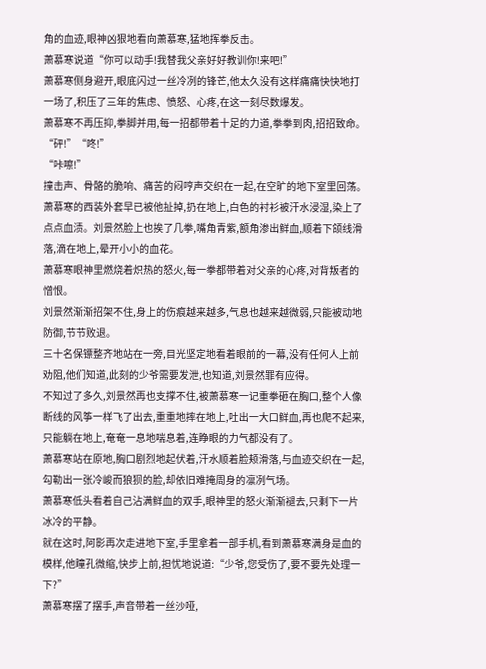角的血迹,眼神凶狠地看向萧慕寒,猛地挥拳反击。
萧慕寒说道“你可以动手!我替我父亲好好教训你!来吧!”
萧慕寒侧身避开,眼底闪过一丝冷冽的锋芒,他太久没有这样痛痛快快地打一场了,积压了三年的焦虑、愤怒、心疼,在这一刻尽数爆发。
萧慕寒不再压抑,拳脚并用,每一招都带着十足的力道,拳拳到肉,招招致命。
“砰!”“咚!”
“咔嚓!”
撞击声、骨骼的脆响、痛苦的闷哼声交织在一起,在空旷的地下室里回荡。
萧慕寒的西装外套早已被他扯掉,扔在地上,白色的衬衫被汗水浸湿,染上了点点血渍。刘景然脸上也挨了几拳,嘴角青紫,额角渗出鲜血,顺着下颌线滑落,滴在地上,晕开小小的血花。
萧慕寒眼神里燃烧着炽热的怒火,每一拳都带着对父亲的心疼,对背叛者的憎恨。
刘景然渐渐招架不住,身上的伤痕越来越多,气息也越来越微弱,只能被动地防御,节节败退。
三十名保镖整齐地站在一旁,目光坚定地看着眼前的一幕,没有任何人上前劝阻,他们知道,此刻的少爷需要发泄,也知道,刘景然罪有应得。
不知过了多久,刘景然再也支撑不住,被萧慕寒一记重拳砸在胸口,整个人像断线的风筝一样飞了出去,重重地摔在地上,吐出一大口鲜血,再也爬不起来,只能躺在地上,奄奄一息地喘息着,连睁眼的力气都没有了。
萧慕寒站在原地,胸口剧烈地起伏着,汗水顺着脸颊滑落,与血迹交织在一起,勾勒出一张冷峻而狼狈的脸,却依旧难掩周身的凛冽气场。
萧慕寒低头看着自己沾满鲜血的双手,眼神里的怒火渐渐褪去,只剩下一片冰冷的平静。
就在这时,阿影再次走进地下室,手里拿着一部手机,看到萧慕寒满身是血的模样,他瞳孔微缩,快步上前,担忧地说道:“少爷,您受伤了,要不要先处理一下?”
萧慕寒摆了摆手,声音带着一丝沙哑,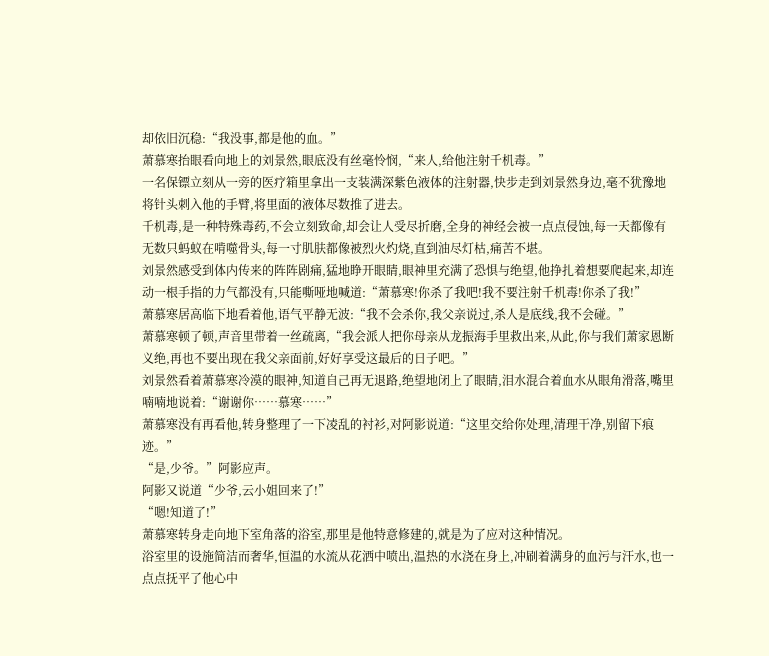却依旧沉稳:“我没事,都是他的血。”
萧慕寒抬眼看向地上的刘景然,眼底没有丝毫怜悯,“来人,给他注射千机毒。”
一名保镖立刻从一旁的医疗箱里拿出一支装满深紫色液体的注射器,快步走到刘景然身边,毫不犹豫地将针头刺入他的手臂,将里面的液体尽数推了进去。
千机毒,是一种特殊毒药,不会立刻致命,却会让人受尽折磨,全身的神经会被一点点侵蚀,每一天都像有无数只蚂蚁在啃噬骨头,每一寸肌肤都像被烈火灼烧,直到油尽灯枯,痛苦不堪。
刘景然感受到体内传来的阵阵剧痛,猛地睁开眼睛,眼神里充满了恐惧与绝望,他挣扎着想要爬起来,却连动一根手指的力气都没有,只能嘶哑地喊道:“萧慕寒!你杀了我吧!我不要注射千机毒!你杀了我!”
萧慕寒居高临下地看着他,语气平静无波:“我不会杀你,我父亲说过,杀人是底线,我不会碰。”
萧慕寒顿了顿,声音里带着一丝疏离,“我会派人把你母亲从龙振海手里救出来,从此,你与我们萧家恩断义绝,再也不要出现在我父亲面前,好好享受这最后的日子吧。”
刘景然看着萧慕寒冷漠的眼神,知道自己再无退路,绝望地闭上了眼睛,泪水混合着血水从眼角滑落,嘴里喃喃地说着:“谢谢你……慕寒……”
萧慕寒没有再看他,转身整理了一下凌乱的衬衫,对阿影说道:“这里交给你处理,清理干净,别留下痕迹。”
“是,少爷。”阿影应声。
阿影又说道“少爷,云小姐回来了!”
“嗯!知道了!”
萧慕寒转身走向地下室角落的浴室,那里是他特意修建的,就是为了应对这种情况。
浴室里的设施简洁而奢华,恒温的水流从花洒中喷出,温热的水浇在身上,冲刷着满身的血污与汗水,也一点点抚平了他心中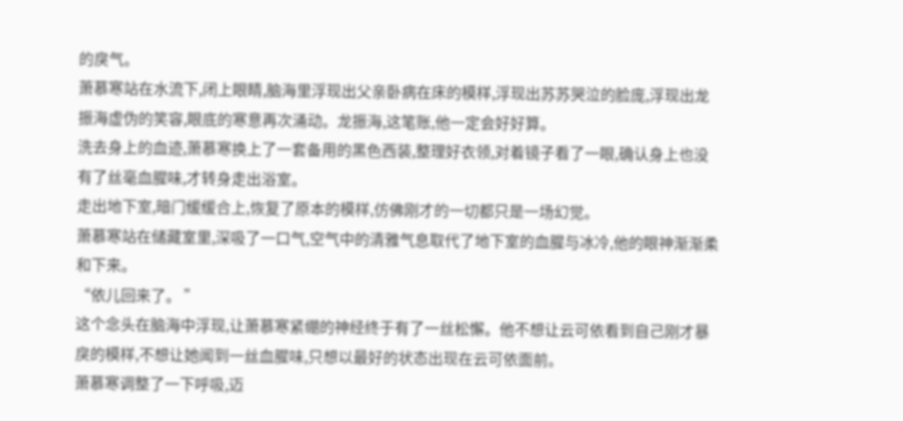的戾气。
萧慕寒站在水流下,闭上眼睛,脑海里浮现出父亲卧病在床的模样,浮现出苏苏哭泣的脸庞,浮现出龙振海虚伪的笑容,眼底的寒意再次涌动。龙振海,这笔账,他一定会好好算。
洗去身上的血迹,萧慕寒换上了一套备用的黑色西装,整理好衣领,对着镜子看了一眼,确认身上也没有了丝毫血腥味,才转身走出浴室。
走出地下室,暗门缓缓合上,恢复了原本的模样,仿佛刚才的一切都只是一场幻觉。
萧慕寒站在储藏室里,深吸了一口气,空气中的清雅气息取代了地下室的血腥与冰冷,他的眼神渐渐柔和下来。
“依儿回来了。 ”
这个念头在脑海中浮现,让萧慕寒紧绷的神经终于有了一丝松懈。他不想让云可依看到自己刚才暴戾的模样,不想让她闻到一丝血腥味,只想以最好的状态出现在云可依面前。
萧慕寒调整了一下呼吸,迈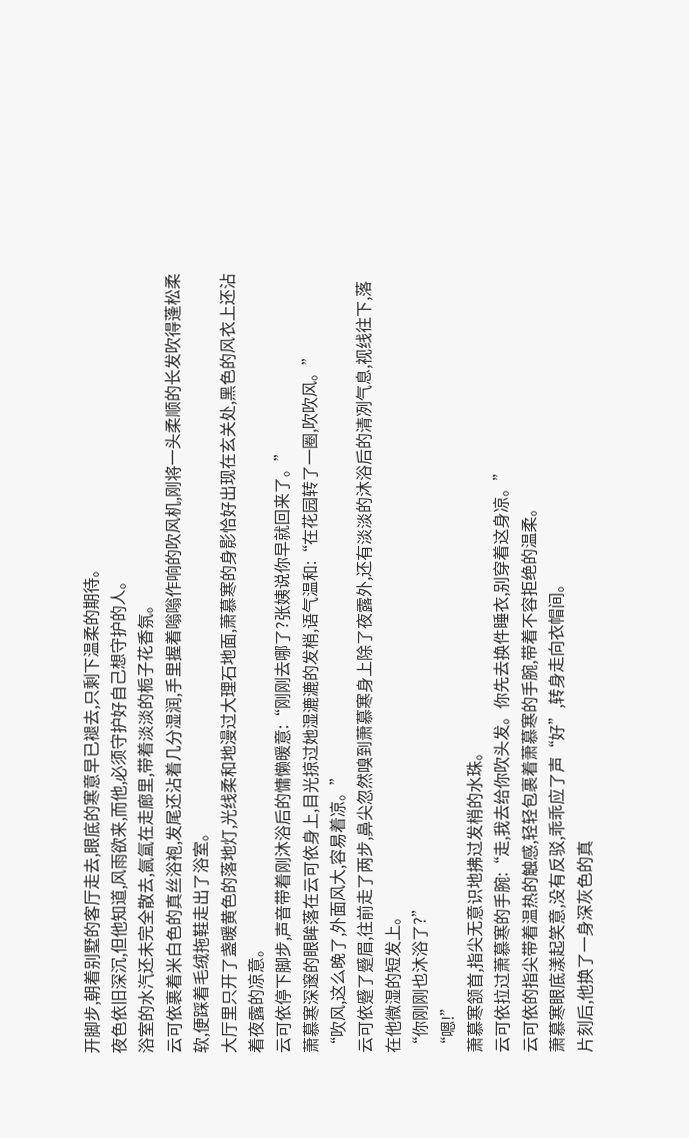开脚步,朝着别墅的客厅走去,眼底的寒意早已褪去,只剩下温柔的期待。
夜色依旧深沉,但他知道,风雨欲来,而他,必须守护好自己想守护的人。
浴室的水汽还未完全散去,氤氲在走廊里,带着淡淡的栀子花香氛。
云可依裹着米白色的真丝浴袍,发尾还沾着几分湿润,手里握着嗡嗡作响的吹风机,刚将一头柔顺的长发吹得蓬松柔软,便踩着毛绒拖鞋走出了浴室。
大厅里只开了盏暖黄色的落地灯,光线柔和地漫过大理石地面,萧慕寒的身影恰好出现在玄关处,黑色的风衣上还沾着夜露的凉意。
云可依停下脚步,声音带着刚沐浴后的慵懒暖意:“刚刚去哪了?张姨说你早就回来了。”
萧慕寒深邃的眼眸落在云可依身上,目光掠过她湿漉漉的发梢,语气温和:“在花园转了一圈,吹吹风。”
“吹风,这么晚了,外面风大,容易着凉。”
云可依蹙了蹙眉,往前走了两步,鼻尖忽然嗅到萧慕寒身上除了夜露外,还有淡淡的沐浴后的清冽气息,视线往下,落在他微湿的短发上。
“你刚刚也沐浴了?”
“嗯!”
萧慕寒颔首,指尖无意识地拂过发梢的水珠。
云可依拉过萧慕寒的手腕:“走,我去给你吹头发。你先去换件睡衣,别穿着这身凉。”
云可依的指尖带着温热的触感,轻轻包裹着萧慕寒的手腕,带着不容拒绝的温柔。
萧慕寒眼底漾起笑意,没有反驳,乖乖应了声“好”,转身走向衣帽间。
片刻后,他换了一身深灰色的真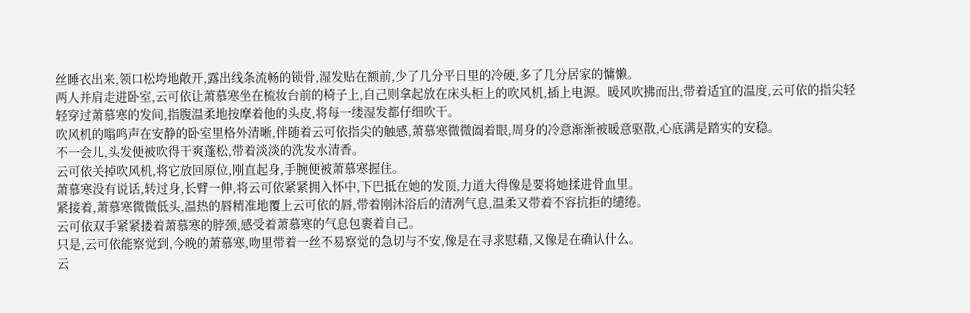丝睡衣出来,领口松垮地敞开,露出线条流畅的锁骨,湿发贴在额前,少了几分平日里的冷硬,多了几分居家的慵懒。
两人并肩走进卧室,云可依让萧慕寒坐在梳妆台前的椅子上,自己则拿起放在床头柜上的吹风机,插上电源。暖风吹拂而出,带着适宜的温度,云可依的指尖轻轻穿过萧慕寒的发间,指腹温柔地按摩着他的头皮,将每一缕湿发都仔细吹干。
吹风机的嗡鸣声在安静的卧室里格外清晰,伴随着云可依指尖的触感,萧慕寒微微阖着眼,周身的冷意渐渐被暖意驱散,心底满是踏实的安稳。
不一会儿,头发便被吹得干爽蓬松,带着淡淡的洗发水清香。
云可依关掉吹风机,将它放回原位,刚直起身,手腕便被萧慕寒握住。
萧慕寒没有说话,转过身,长臂一伸,将云可依紧紧拥入怀中,下巴抵在她的发顶,力道大得像是要将她揉进骨血里。
紧接着,萧慕寒微微低头,温热的唇精准地覆上云可依的唇,带着刚沐浴后的清冽气息,温柔又带着不容抗拒的缱绻。
云可依双手紧紧搂着萧慕寒的脖颈,感受着萧慕寒的气息包裹着自己。
只是,云可依能察觉到,今晚的萧慕寒,吻里带着一丝不易察觉的急切与不安,像是在寻求慰藉,又像是在确认什么。
云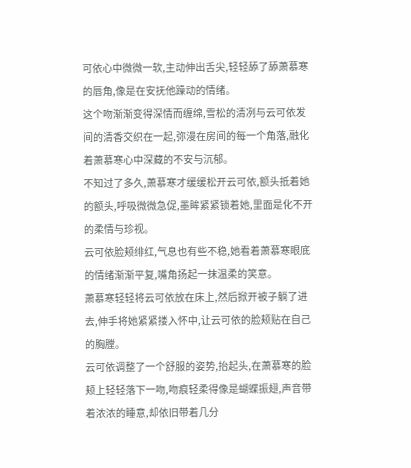可依心中微微一软,主动伸出舌尖,轻轻舔了舔萧慕寒的唇角,像是在安抚他躁动的情绪。
这个吻渐渐变得深情而缠绵,雪松的清冽与云可依发间的清香交织在一起,弥漫在房间的每一个角落,融化着萧慕寒心中深藏的不安与沉郁。
不知过了多久,萧慕寒才缓缓松开云可依,额头抵着她的额头,呼吸微微急促,墨眸紧紧锁着她,里面是化不开的柔情与珍视。
云可依脸颊绯红,气息也有些不稳,她看着萧慕寒眼底的情绪渐渐平复,嘴角扬起一抹温柔的笑意。
萧慕寒轻轻将云可依放在床上,然后掀开被子躺了进去,伸手将她紧紧搂入怀中,让云可依的脸颊贴在自己的胸膛。
云可依调整了一个舒服的姿势,抬起头,在萧慕寒的脸颊上轻轻落下一吻,吻痕轻柔得像是蝴蝶振翅,声音带着浓浓的睡意,却依旧带着几分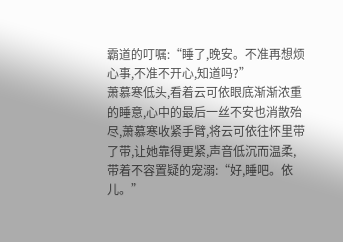霸道的叮嘱:“睡了,晚安。不准再想烦心事,不准不开心,知道吗?”
萧慕寒低头,看着云可依眼底渐渐浓重的睡意,心中的最后一丝不安也消散殆尽,萧慕寒收紧手臂,将云可依往怀里带了带,让她靠得更紧,声音低沉而温柔,带着不容置疑的宠溺:“好,睡吧。依儿。”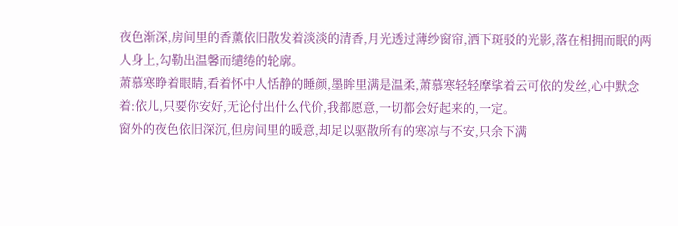夜色渐深,房间里的香薰依旧散发着淡淡的清香,月光透过薄纱窗帘,洒下斑驳的光影,落在相拥而眠的两人身上,勾勒出温馨而缱绻的轮廓。
萧慕寒睁着眼睛,看着怀中人恬静的睡颜,墨眸里满是温柔,萧慕寒轻轻摩挲着云可依的发丝,心中默念着:依儿,只要你安好,无论付出什么代价,我都愿意,一切都会好起来的,一定。
窗外的夜色依旧深沉,但房间里的暖意,却足以驱散所有的寒凉与不安,只余下满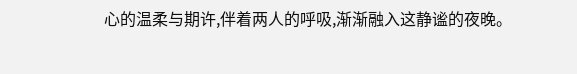心的温柔与期许,伴着两人的呼吸,渐渐融入这静谧的夜晚。